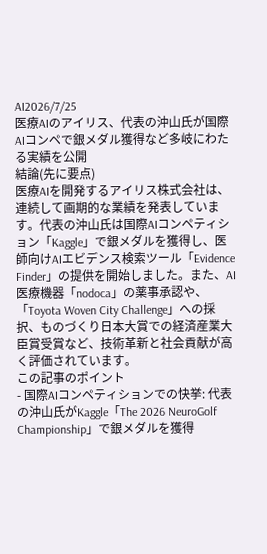AI2026/7/25
医療AIのアイリス、代表の沖山氏が国際AIコンペで銀メダル獲得など多岐にわたる実績を公開
結論(先に要点)
医療AIを開発するアイリス株式会社は、連続して画期的な業績を発表しています。代表の沖山氏は国際AIコンペティション「Kaggle」で銀メダルを獲得し、医師向けAIエビデンス検索ツール「Evidence Finder」の提供を開始しました。また、AI医療機器「nodoca」の薬事承認や、「Toyota Woven City Challenge」への採択、ものづくり日本大賞での経済産業大臣賞受賞など、技術革新と社会貢献が高く評価されています。
この記事のポイント
- 国際AIコンペティションでの快挙: 代表の沖山氏がKaggle「The 2026 NeuroGolf Championship」で銀メダルを獲得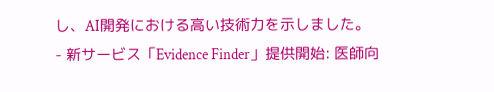し、AI開発における高い技術力を示しました。
- 新サービス「Evidence Finder」提供開始: 医師向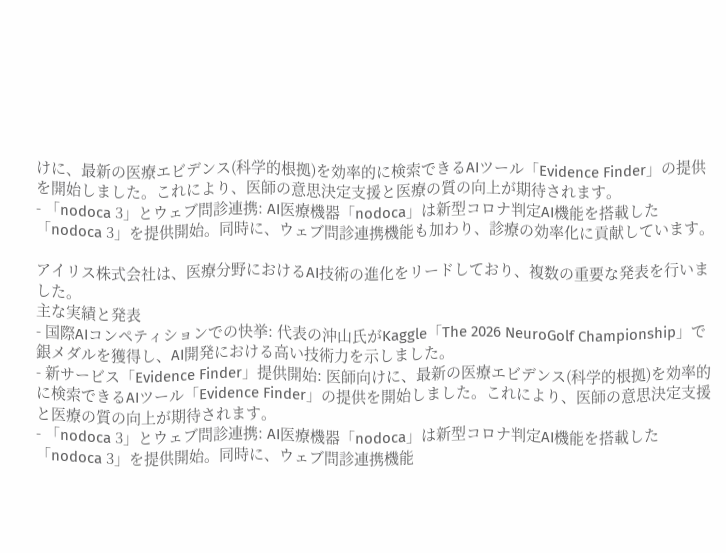けに、最新の医療エビデンス(科学的根拠)を効率的に検索できるAIツール「Evidence Finder」の提供を開始しました。これにより、医師の意思決定支援と医療の質の向上が期待されます。
- 「nodoca 3」とウェブ問診連携: AI医療機器「nodoca」は新型コロナ判定AI機能を搭載した「nodoca 3」を提供開始。同時に、ウェブ問診連携機能も加わり、診療の効率化に貢献しています。

アイリス株式会社は、医療分野におけるAI技術の進化をリードしており、複数の重要な発表を行いました。
主な実績と発表
- 国際AIコンペティションでの快挙: 代表の沖山氏がKaggle「The 2026 NeuroGolf Championship」で銀メダルを獲得し、AI開発における高い技術力を示しました。
- 新サービス「Evidence Finder」提供開始: 医師向けに、最新の医療エビデンス(科学的根拠)を効率的に検索できるAIツール「Evidence Finder」の提供を開始しました。これにより、医師の意思決定支援と医療の質の向上が期待されます。
- 「nodoca 3」とウェブ問診連携: AI医療機器「nodoca」は新型コロナ判定AI機能を搭載した「nodoca 3」を提供開始。同時に、ウェブ問診連携機能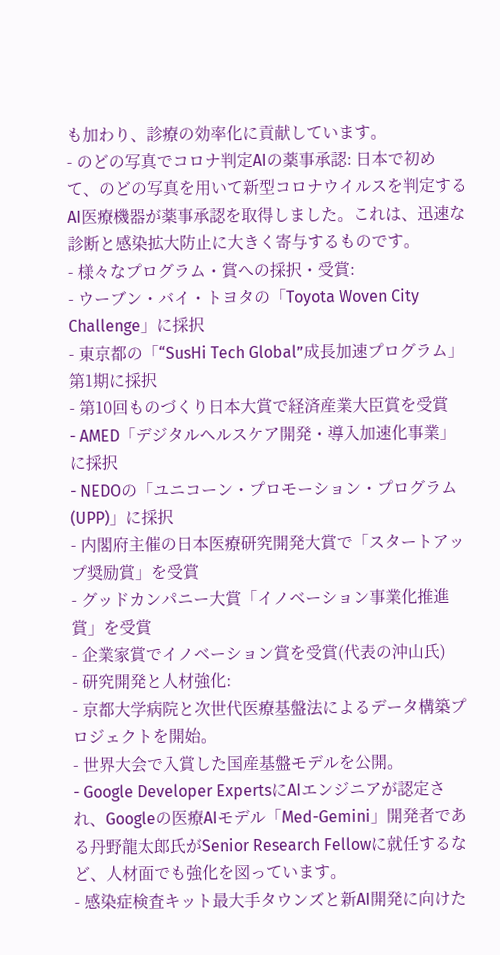も加わり、診療の効率化に貢献しています。
- のどの写真でコロナ判定AIの薬事承認: 日本で初めて、のどの写真を用いて新型コロナウイルスを判定するAI医療機器が薬事承認を取得しました。これは、迅速な診断と感染拡大防止に大きく寄与するものです。
- 様々なプログラム・賞への採択・受賞:
- ウーブン・バイ・トヨタの「Toyota Woven City Challenge」に採択
- 東京都の「“SusHi Tech Global”成長加速プログラム」第1期に採択
- 第10回ものづくり日本大賞で経済産業大臣賞を受賞
- AMED「デジタルヘルスケア開発・導入加速化事業」に採択
- NEDOの「ユニコーン・プロモーション・プログラム(UPP)」に採択
- 内閣府主催の日本医療研究開発大賞で「スタートアップ奨励賞」を受賞
- グッドカンパニー大賞「イノベーション事業化推進賞」を受賞
- 企業家賞でイノベーション賞を受賞(代表の沖山氏)
- 研究開発と人材強化:
- 京都大学病院と次世代医療基盤法によるデータ構築プロジェクトを開始。
- 世界大会で入賞した国産基盤モデルを公開。
- Google Developer ExpertsにAIエンジニアが認定され、Googleの医療AIモデル「Med-Gemini」開発者である丹野龍太郎氏がSenior Research Fellowに就任するなど、人材面でも強化を図っています。
- 感染症検査キット最大手タウンズと新AI開発に向けた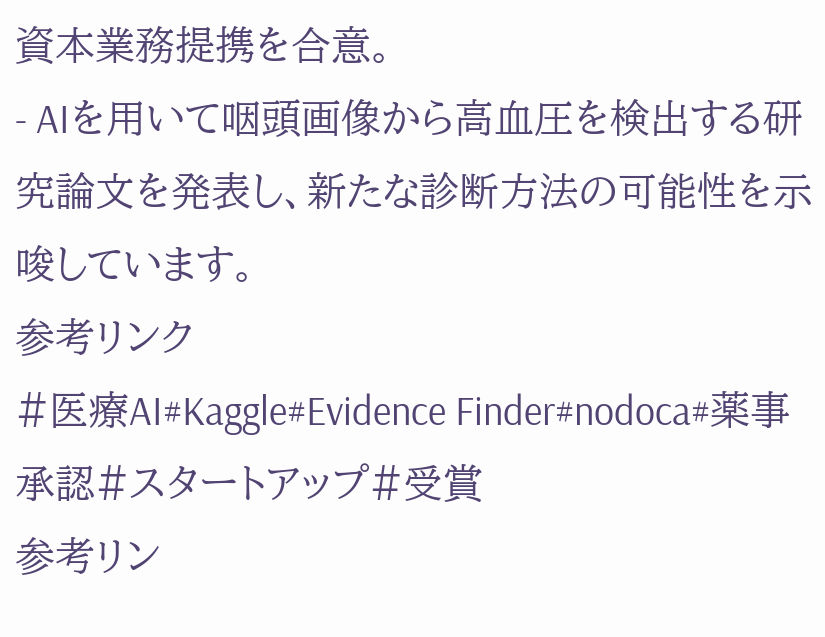資本業務提携を合意。
- AIを用いて咽頭画像から高血圧を検出する研究論文を発表し、新たな診断方法の可能性を示唆しています。
参考リンク
#医療AI#Kaggle#Evidence Finder#nodoca#薬事承認#スタートアップ#受賞
参考リン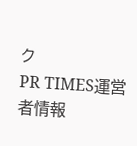ク
PR TIMES運営者情報